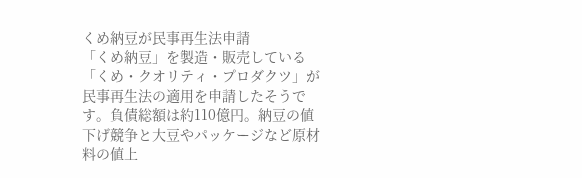くめ納豆が民事再生法申請
「くめ納豆」を製造・販売している「くめ・クオリティ・プロダクツ」が民事再生法の適用を申請したそうです。負債総額は約110億円。納豆の値下げ競争と大豆やパッケージなど原材料の値上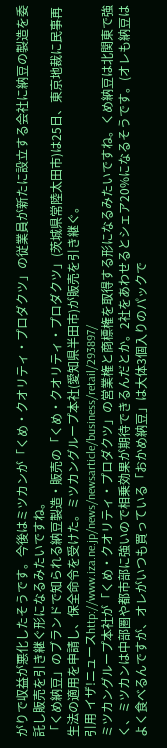がりで収益が悪化したそうです。今後はミツカンが「くめ・クオリティ・プロダクツ」の従業員が新たに設立する会社に納豆の製造を委託し販売を引き継ぐ形になるみたいですね。
「くめ納豆」のブランドで知られる納豆製造・販売の「くめ・クオリティ・プロダクツ」(茨城県常陸太田市)は25日、東京地裁に民事再生法の適用を申請し、保全命令を受けた。ミツカングループ本社(愛知県半田市)が販売を引き継ぐ。
引用 イザ!ニュースhttp://www.iza.ne.jp/news/newsarticle/business/retail/293897/
ミツカングループ本社が「くめ・クオリティ・プロダクツ」の営業権と商標権を取得する形になるみたいですね。くめ納豆は北関東で強く、ミツカンは中部圏や都市部に強いので相乗効果が期待できるんだとか。2社をあわせるとシェア20%になるそうです。(オレも納豆はよく食べるんですが、オレがいつも買っている「おかめ納豆」は大体3個入りのパックで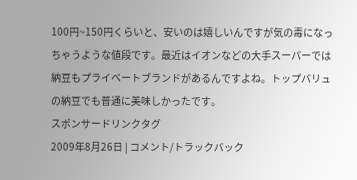100円~150円くらいと、安いのは嬉しいんですが気の毒になっちゃうような値段です。最近はイオンなどの大手スーパーでは納豆もプライベートブランドがあるんですよね。トップバリュの納豆でも普通に美味しかったです。
スポンサードリンクタグ
2009年8月26日 | コメント/トラックバック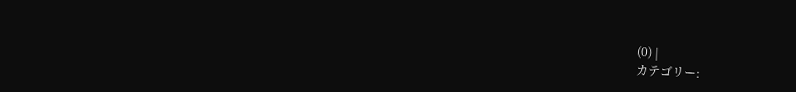(0) |
カテゴリー: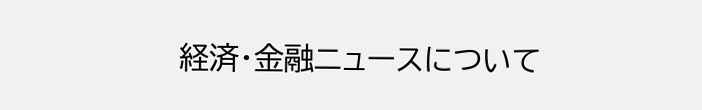経済・金融ニュースについて